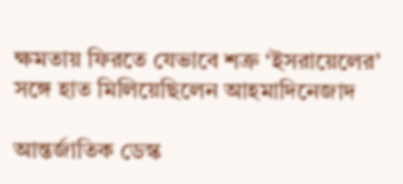ক্ষমতায় ফিরতে যেভাবে শত্রু ‘ইসরায়েলের’ সঙ্গে হাত মিলিয়েছিলেন আহমাদিনেজাদ

আন্তর্জাতিক ডেস্ক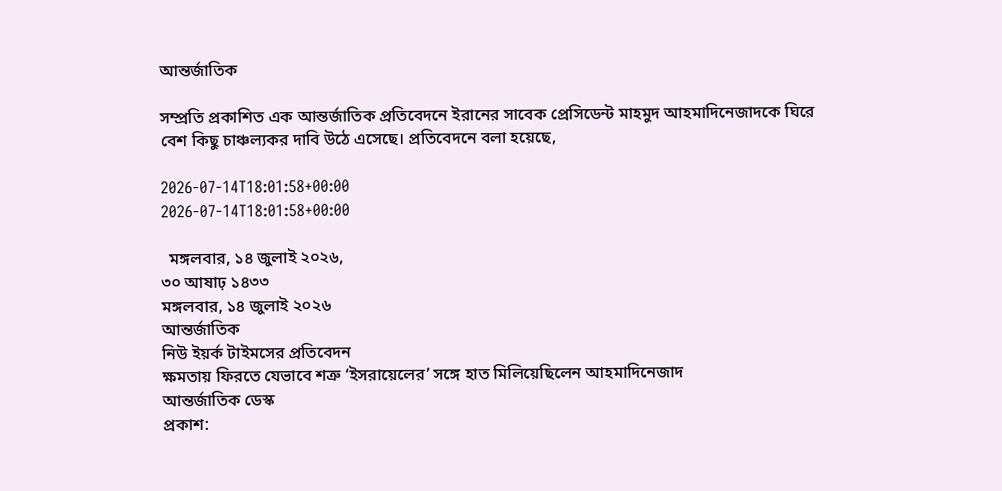আন্তর্জাতিক

সম্প্রতি প্রকাশিত এক আন্তর্জাতিক প্রতিবেদনে ইরানের সাবেক প্রেসিডেন্ট মাহমুদ আহমাদিনেজাদকে ঘিরে বেশ কিছু চাঞ্চল্যকর দাবি উঠে এসেছে। প্রতিবেদনে বলা হয়েছে,

2026-07-14T18:01:58+00:00
2026-07-14T18:01:58+00:00

  মঙ্গলবার, ১৪ জুলাই ২০২৬,
৩০ আষাঢ় ১৪৩৩
মঙ্গলবার, ১৪ জুলাই ২০২৬
আন্তর্জাতিক
নিউ ইয়র্ক টাইমসের প্রতিবেদন
ক্ষমতায় ফিরতে যেভাবে শত্রু ‘ইসরায়েলের’ সঙ্গে হাত মিলিয়েছিলেন আহমাদিনেজাদ
আন্তর্জাতিক ডেস্ক
প্রকাশ: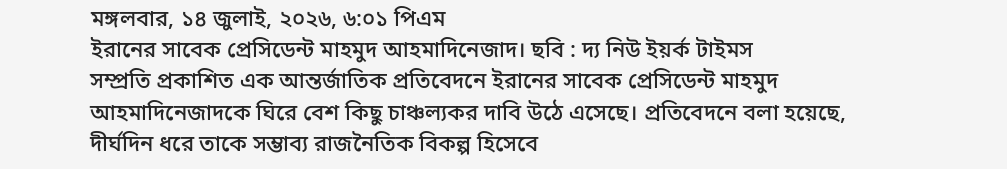মঙ্গলবার, ১৪ জুলাই, ২০২৬, ৬:০১ পিএম
ইরানের সাবেক প্রেসিডেন্ট মাহমুদ আহমাদিনেজাদ। ছবি : দ্য নিউ ইয়র্ক টাইমস
সম্প্রতি প্রকাশিত এক আন্তর্জাতিক প্রতিবেদনে ইরানের সাবেক প্রেসিডেন্ট মাহমুদ আহমাদিনেজাদকে ঘিরে বেশ কিছু চাঞ্চল্যকর দাবি উঠে এসেছে। প্রতিবেদনে বলা হয়েছে, দীর্ঘদিন ধরে তাকে সম্ভাব্য রাজনৈতিক বিকল্প হিসেবে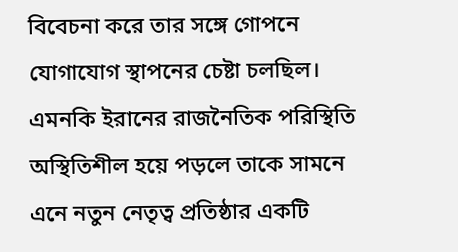বিবেচনা করে তার সঙ্গে গোপনে যোগাযোগ স্থাপনের চেষ্টা চলছিল। এমনকি ইরানের রাজনৈতিক পরিস্থিতি অস্থিতিশীল হয়ে পড়লে তাকে সামনে এনে নতুন নেতৃত্ব প্রতিষ্ঠার একটি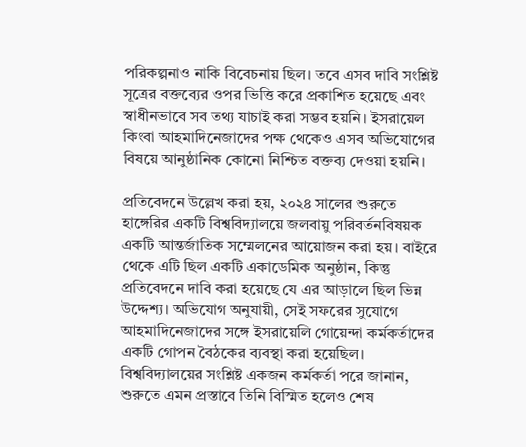পরিকল্পনাও নাকি বিবেচনায় ছিল। তবে এসব দাবি সংশ্লিষ্ট সূত্রের বক্তব্যের ওপর ভিত্তি করে প্রকাশিত হয়েছে এবং স্বাধীনভাবে সব তথ্য যাচাই করা সম্ভব হয়নি। ইসরায়েল কিংবা আহমাদিনেজাদের পক্ষ থেকেও এসব অভিযোগের বিষয়ে আনুষ্ঠানিক কোনো নিশ্চিত বক্তব্য দেওয়া হয়নি।

প্রতিবেদনে উল্লেখ করা হয়, ২০২৪ সালের শুরুতে হাঙ্গেরির একটি বিশ্ববিদ্যালয়ে জলবায়ু পরিবর্তনবিষয়ক একটি আন্তর্জাতিক সম্মেলনের আয়োজন করা হয়। বাইরে থেকে এটি ছিল একটি একাডেমিক অনুষ্ঠান, কিন্তু প্রতিবেদনে দাবি করা হয়েছে যে এর আড়ালে ছিল ভিন্ন উদ্দেশ্য। অভিযোগ অনুযায়ী, সেই সফরের সুযোগে আহমাদিনেজাদের সঙ্গে ইসরায়েলি গোয়েন্দা কর্মকর্তাদের একটি গোপন বৈঠকের ব্যবস্থা করা হয়েছিল।
বিশ্ববিদ্যালয়ের সংশ্লিষ্ট একজন কর্মকর্তা পরে জানান, শুরুতে এমন প্রস্তাবে তিনি বিস্মিত হলেও শেষ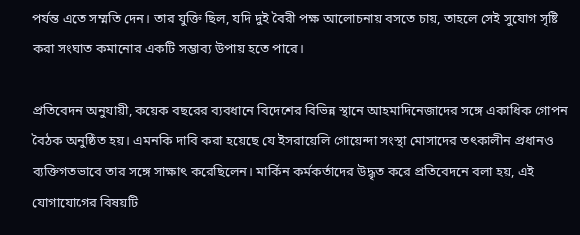পর্যন্ত এতে সম্মতি দেন। তার যুক্তি ছিল, যদি দুই বৈরী পক্ষ আলোচনায় বসতে চায়, তাহলে সেই সুযোগ সৃষ্টি করা সংঘাত কমানোর একটি সম্ভাব্য উপায় হতে পারে।

প্রতিবেদন অনুযায়ী, কয়েক বছরের ব্যবধানে বিদেশের বিভিন্ন স্থানে আহমাদিনেজাদের সঙ্গে একাধিক গোপন বৈঠক অনুষ্ঠিত হয়। এমনকি দাবি করা হয়েছে যে ইসরায়েলি গোয়েন্দা সংস্থা মোসাদের তৎকালীন প্রধানও ব্যক্তিগতভাবে তার সঙ্গে সাক্ষাৎ করেছিলেন। মার্কিন কর্মকর্তাদের উদ্ধৃত করে প্রতিবেদনে বলা হয়, এই যোগাযোগের বিষয়টি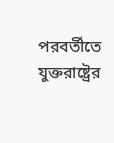পরবর্তীতে যুক্তরাষ্ট্রের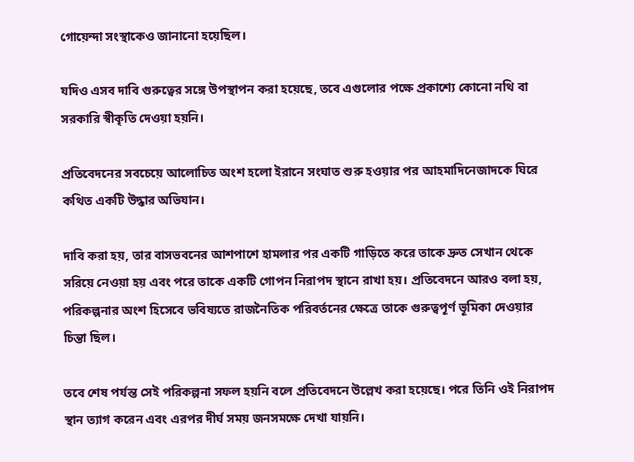গোয়েন্দা সংস্থাকেও জানানো হয়েছিল।

যদিও এসব দাবি গুরুত্বের সঙ্গে উপস্থাপন করা হয়েছে, তবে এগুলোর পক্ষে প্রকাশ্যে কোনো নথি বা সরকারি স্বীকৃতি দেওয়া হয়নি।

প্রতিবেদনের সবচেয়ে আলোচিত অংশ হলো ইরানে সংঘাত শুরু হওয়ার পর আহমাদিনেজাদকে ঘিরে কথিত একটি উদ্ধার অভিযান।

দাবি করা হয়, তার বাসভবনের আশপাশে হামলার পর একটি গাড়িতে করে তাকে দ্রুত সেখান থেকে সরিয়ে নেওয়া হয় এবং পরে তাকে একটি গোপন নিরাপদ স্থানে রাখা হয়। প্রতিবেদনে আরও বলা হয়, পরিকল্পনার অংশ হিসেবে ভবিষ্যতে রাজনৈতিক পরিবর্তনের ক্ষেত্রে তাকে গুরুত্বপূর্ণ ভূমিকা দেওয়ার চিন্তা ছিল।

তবে শেষ পর্যন্ত সেই পরিকল্পনা সফল হয়নি বলে প্রতিবেদনে উল্লেখ করা হয়েছে। পরে তিনি ওই নিরাপদ স্থান ত্যাগ করেন এবং এরপর দীর্ঘ সময় জনসমক্ষে দেখা যায়নি।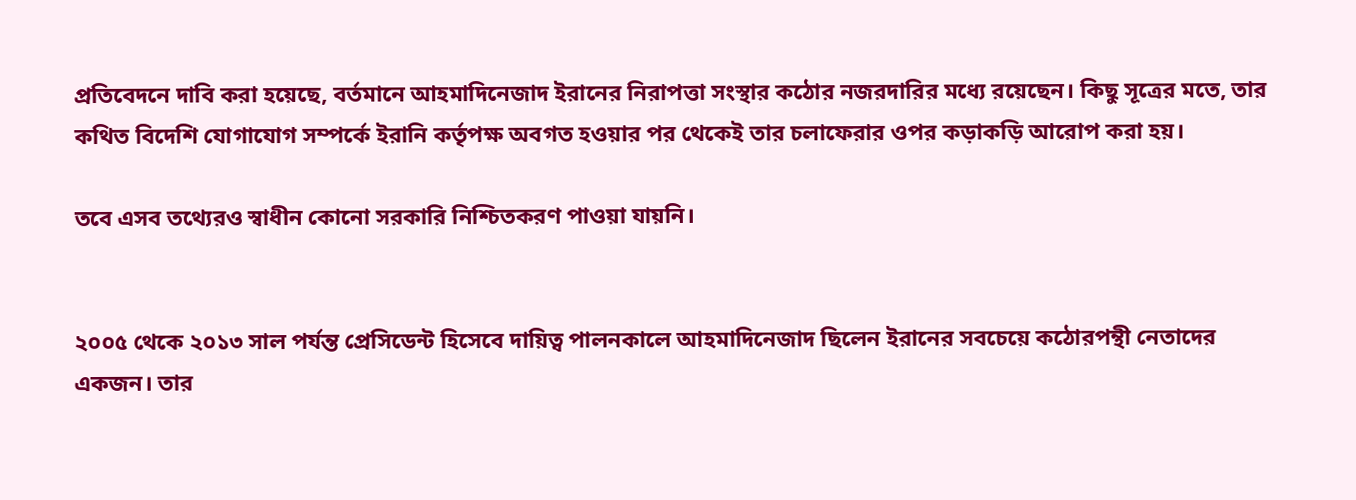প্রতিবেদনে দাবি করা হয়েছে, বর্তমানে আহমাদিনেজাদ ইরানের নিরাপত্তা সংস্থার কঠোর নজরদারির মধ্যে রয়েছেন। কিছু সূত্রের মতে, তার কথিত বিদেশি যোগাযোগ সম্পর্কে ইরানি কর্তৃপক্ষ অবগত হওয়ার পর থেকেই তার চলাফেরার ওপর কড়াকড়ি আরোপ করা হয়।

তবে এসব তথ্যেরও স্বাধীন কোনো সরকারি নিশ্চিতকরণ পাওয়া যায়নি।


২০০৫ থেকে ২০১৩ সাল পর্যন্ত প্রেসিডেন্ট হিসেবে দায়িত্ব পালনকালে আহমাদিনেজাদ ছিলেন ইরানের সবচেয়ে কঠোরপন্থী নেতাদের একজন। তার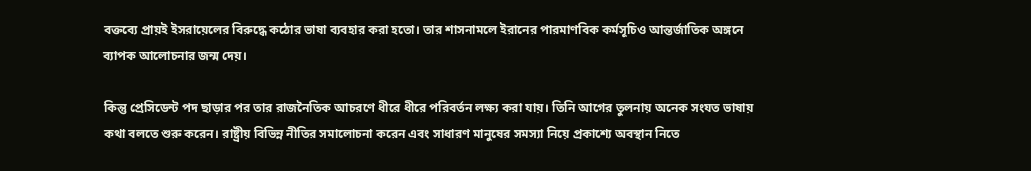বক্তব্যে প্রায়ই ইসরায়েলের বিরুদ্ধে কঠোর ভাষা ব্যবহার করা হতো। তার শাসনামলে ইরানের পারমাণবিক কর্মসূচিও আন্তর্জাতিক অঙ্গনে ব্যাপক আলোচনার জন্ম দেয়।

কিন্তু প্রেসিডেন্ট পদ ছাড়ার পর তার রাজনৈতিক আচরণে ধীরে ধীরে পরিবর্তন লক্ষ্য করা যায়। তিনি আগের তুলনায় অনেক সংযত ভাষায় কথা বলতে শুরু করেন। রাষ্ট্রীয় বিভিন্ন নীতির সমালোচনা করেন এবং সাধারণ মানুষের সমস্যা নিয়ে প্রকাশ্যে অবস্থান নিতে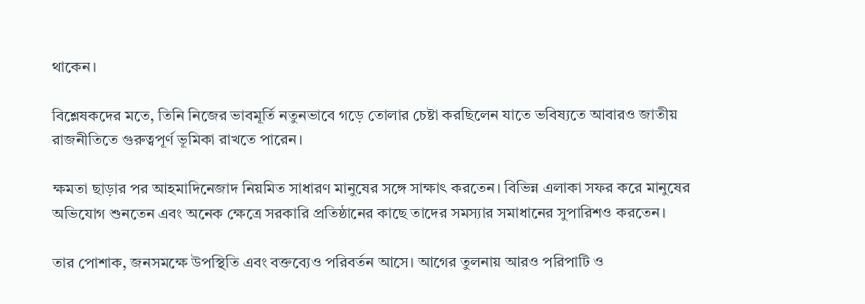থাকেন।

বিশ্লেষকদের মতে, তিনি নিজের ভাবমূর্তি নতুনভাবে গড়ে তোলার চেষ্টা করছিলেন যাতে ভবিষ্যতে আবারও জাতীয় রাজনীতিতে গুরুত্বপূর্ণ ভূমিকা রাখতে পারেন।

ক্ষমতা ছাড়ার পর আহমাদিনেজাদ নিয়মিত সাধারণ মানুষের সঙ্গে সাক্ষাৎ করতেন। বিভিন্ন এলাকা সফর করে মানুষের অভিযোগ শুনতেন এবং অনেক ক্ষেত্রে সরকারি প্রতিষ্ঠানের কাছে তাদের সমস্যার সমাধানের সুপারিশও করতেন।

তার পোশাক, জনসমক্ষে উপস্থিতি এবং বক্তব্যেও পরিবর্তন আসে। আগের তুলনায় আরও পরিপাটি ও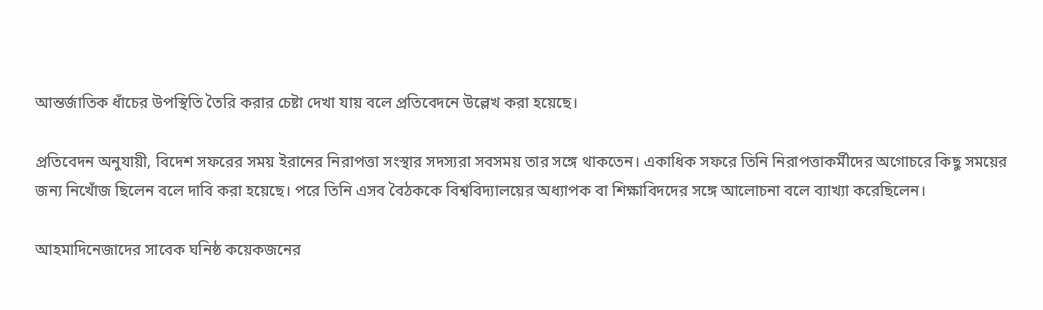আন্তর্জাতিক ধাঁচের উপস্থিতি তৈরি করার চেষ্টা দেখা যায় বলে প্রতিবেদনে উল্লেখ করা হয়েছে।

প্রতিবেদন অনুযায়ী, বিদেশ সফরের সময় ইরানের নিরাপত্তা সংস্থার সদস্যরা সবসময় তার সঙ্গে থাকতেন। একাধিক সফরে তিনি নিরাপত্তাকর্মীদের অগোচরে কিছু সময়ের জন্য নিখোঁজ ছিলেন বলে দাবি করা হয়েছে। পরে তিনি এসব বৈঠককে বিশ্ববিদ্যালয়ের অধ্যাপক বা শিক্ষাবিদদের সঙ্গে আলোচনা বলে ব্যাখ্যা করেছিলেন।

আহমাদিনেজাদের সাবেক ঘনিষ্ঠ কয়েকজনের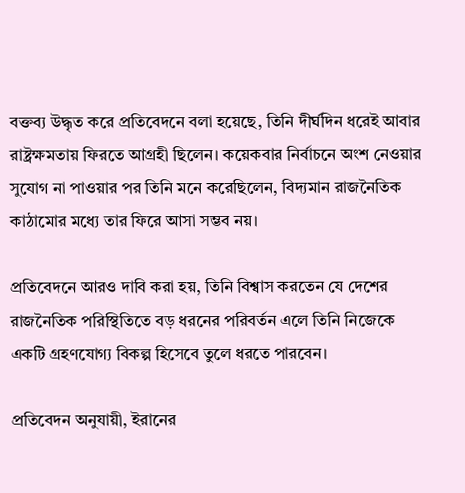বক্তব্য উদ্ধৃত করে প্রতিবেদনে বলা হয়েছে, তিনি দীর্ঘদিন ধরেই আবার রাষ্ট্রক্ষমতায় ফিরতে আগ্রহী ছিলেন। কয়েকবার নির্বাচনে অংশ নেওয়ার সুযোগ না পাওয়ার পর তিনি মনে করেছিলেন, বিদ্যমান রাজনৈতিক কাঠামোর মধ্যে তার ফিরে আসা সম্ভব নয়।

প্রতিবেদনে আরও দাবি করা হয়, তিনি বিশ্বাস করতেন যে দেশের রাজনৈতিক পরিস্থিতিতে বড় ধরনের পরিবর্তন এলে তিনি নিজেকে একটি গ্রহণযোগ্য বিকল্প হিসেবে তুলে ধরতে পারবেন।

প্রতিবেদন অনুযায়ী, ইরানের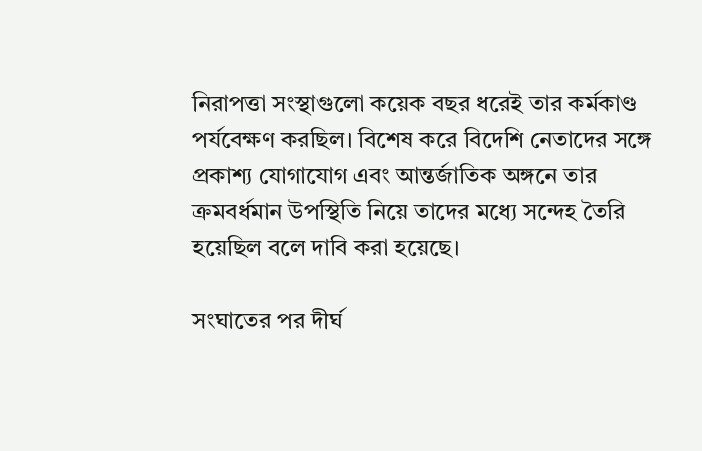নিরাপত্তা সংস্থাগুলো কয়েক বছর ধরেই তার কর্মকাণ্ড পর্যবেক্ষণ করছিল। বিশেষ করে বিদেশি নেতাদের সঙ্গে প্রকাশ্য যোগাযোগ এবং আন্তর্জাতিক অঙ্গনে তার ক্রমবর্ধমান উপস্থিতি নিয়ে তাদের মধ্যে সন্দেহ তৈরি হয়েছিল বলে দাবি করা হয়েছে।

সংঘাতের পর দীর্ঘ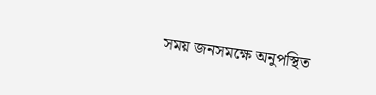সময় জনসমক্ষে অনুপস্থিত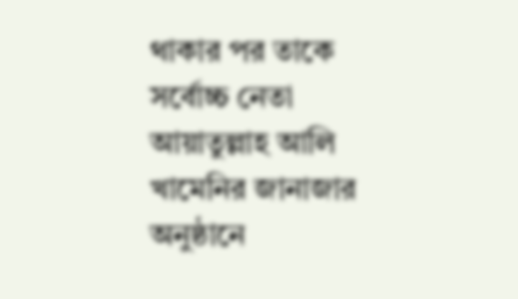থাকার পর তাকে সর্বোচ্চ নেতা আয়াতুল্লাহ আলি খামেনির জানাজার অনুষ্ঠানে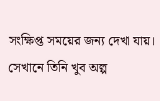সংক্ষিপ্ত সময়ের জন্য দেখা যায়। সেখানে তিনি খুব অল্প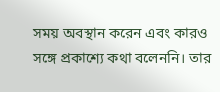সময় অবস্থান করেন এবং কারও সঙ্গে প্রকাশ্যে কথা বলেননি। তার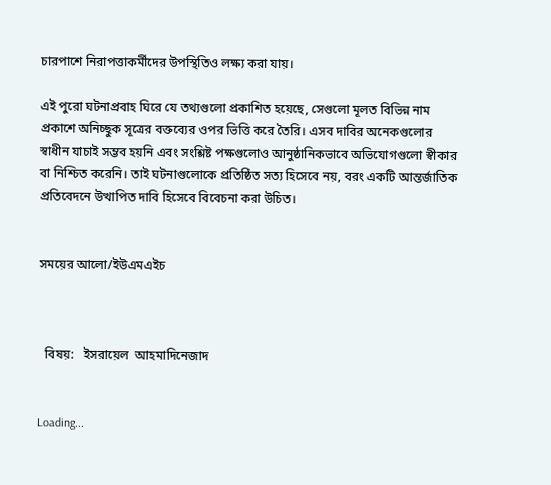চারপাশে নিরাপত্তাকর্মীদের উপস্থিতিও লক্ষ্য করা যায়।

এই পুরো ঘটনাপ্রবাহ ঘিরে যে তথ্যগুলো প্রকাশিত হয়েছে, সেগুলো মূলত বিভিন্ন নাম প্রকাশে অনিচ্ছুক সূত্রের বক্তব্যের ওপর ভিত্তি করে তৈরি। এসব দাবির অনেকগুলোর স্বাধীন যাচাই সম্ভব হয়নি এবং সংশ্লিষ্ট পক্ষগুলোও আনুষ্ঠানিকভাবে অভিযোগগুলো স্বীকার বা নিশ্চিত করেনি। তাই ঘটনাগুলোকে প্রতিষ্ঠিত সত্য হিসেবে নয়, বরং একটি আন্তর্জাতিক প্রতিবেদনে উত্থাপিত দাবি হিসেবে বিবেচনা করা উচিত।


সময়ের আলো/ইউএমএইচ



  বিষয়:   ইসরায়েল  আহমাদিনেজাদ


Loading...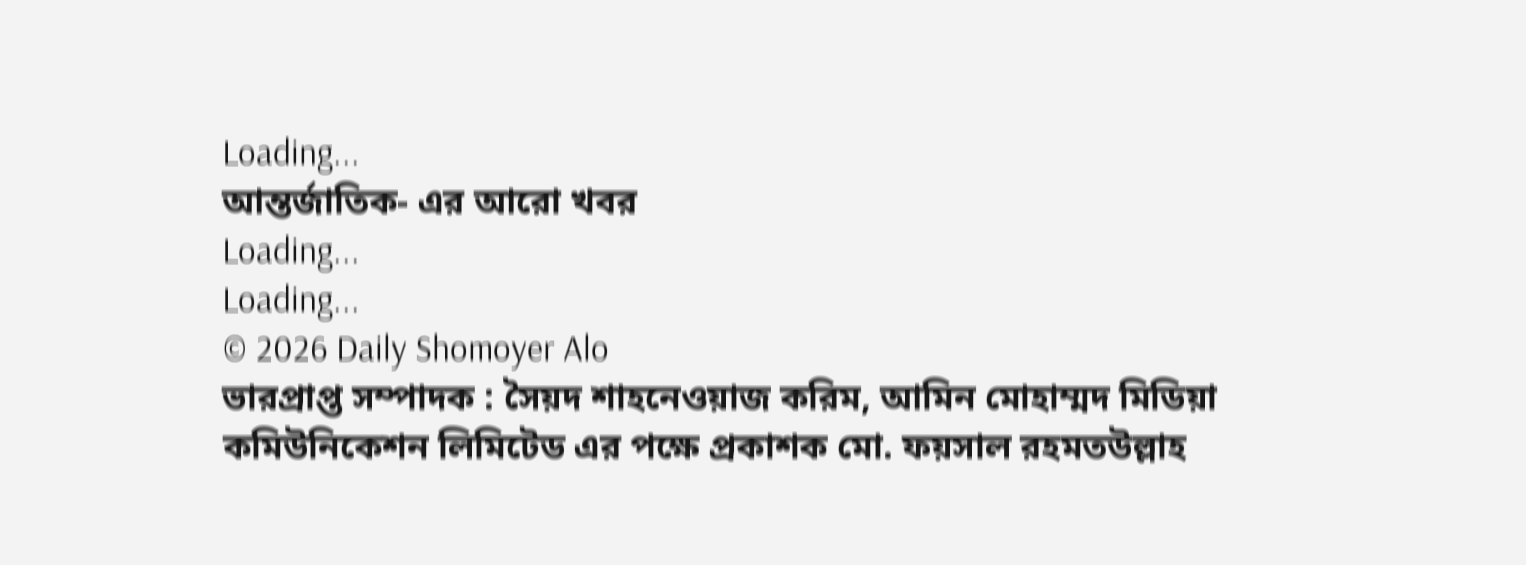Loading...
আন্তর্জাতিক- এর আরো খবর
Loading...
Loading...
© 2026 Daily Shomoyer Alo
ভারপ্রাপ্ত সম্পাদক : সৈয়দ শাহনেওয়াজ করিম, আমিন মোহাম্মদ মিডিয়া কমিউনিকেশন লিমিটেড এর পক্ষে প্রকাশক মো. ফয়সাল রহমতউল্লাহ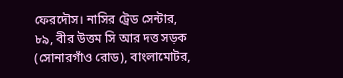ফেরদৌস। নাসির ট্রেড সেন্টার, ৮৯, বীর উত্তম সি আর দত্ত সড়ক (সোনারগাঁও রোড), বাংলামোটর,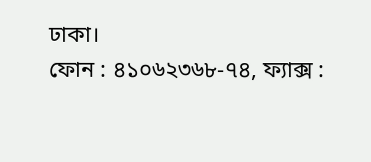ঢাকা।
ফোন : ৪১০৬২৩৬৮-৭৪, ফ্যাক্স :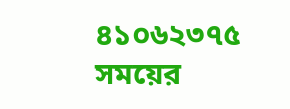৪১০৬২৩৭৫
সময়ের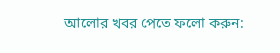আলোর খবর পেতে ফলো করুন: